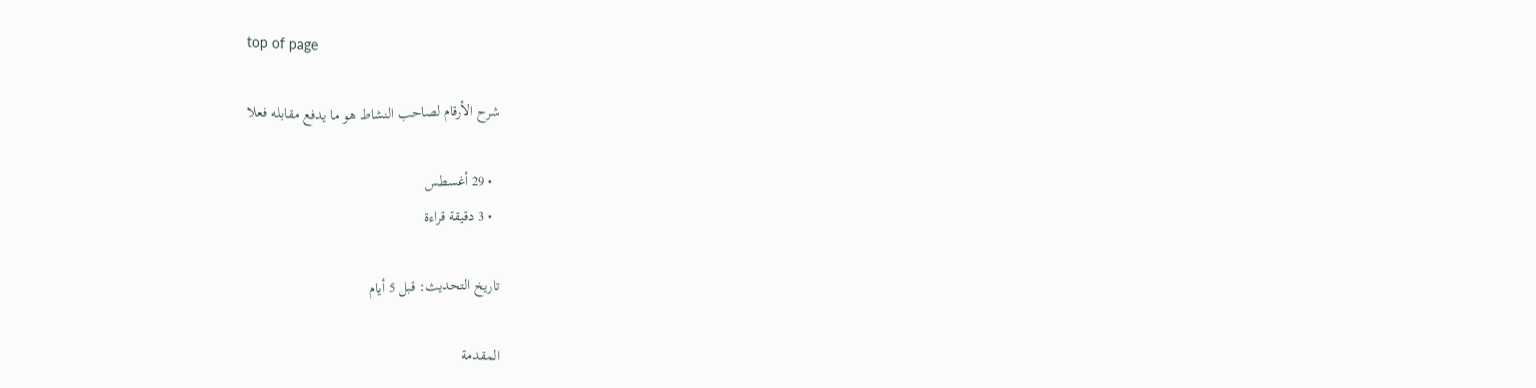top of page

شرح الأرقام لصاحب النشاط هو ما يدفع مقابله فعلا

  • 29 أغسطس
  • 3 دقيقة قراءة

تاريخ التحديث: قبل 5 أيام

المقدمة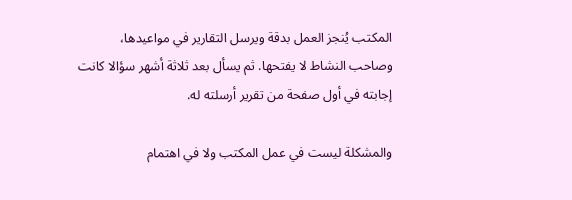المكتب يُنجز العمل بدقة ويرسل التقارير في مواعيدها، وصاحب النشاط لا يفتحها. ثم يسأل بعد ثلاثة أشهر سؤالا كانت إجابته في أول صفحة من تقرير أرسلته له.

والمشكلة ليست في عمل المكتب ولا في اهتمام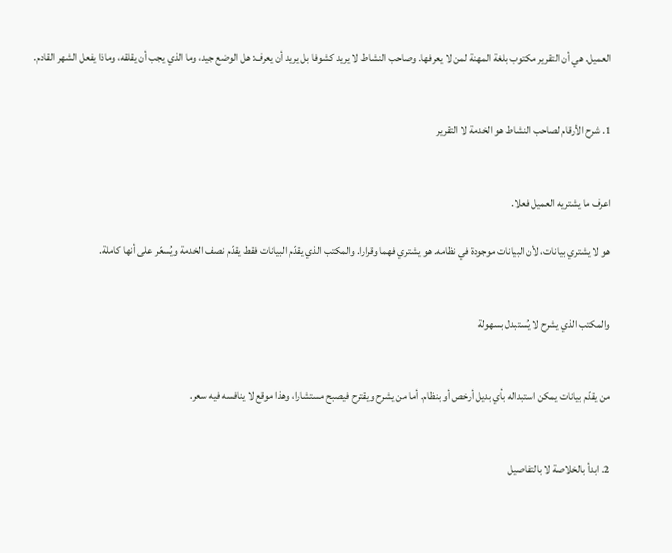العميل. هي أن التقرير مكتوب بلغة المهنة لمن لا يعرفها. وصاحب النشاط لا يريد كشوفا بل يريد أن يعرف: هل الوضع جيد، وما الذي يجب أن يقلقه، وماذا يفعل الشهر القادم.


1. شرح الأرقام لصاحب النشاط هو الخدمة لا التقرير


اعرف ما يشتريه العميل فعلا.

هو لا يشتري بيانات، لأن البيانات موجودة في نظامه. هو يشتري فهما وقرارا. والمكتب الذي يقدّم البيانات فقط يقدّم نصف الخدمة ويُسعّر على أنها كاملة.


والمكتب الذي يشرح لا يُستبدل بسهولة


من يقدّم بيانات يمكن استبداله بأي بديل أرخص أو بنظام. أما من يشرح ويقترح فيصبح مستشارا، وهذا موقع لا ينافسه فيه سعر.


2. ابدأ بالخلاصة لا بالتفاصيل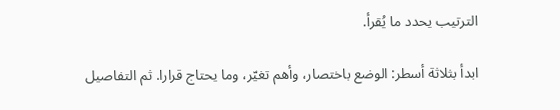الترتيب يحدد ما يُقرأ.

ابدأ بثلاثة أسطر: الوضع باختصار، وأهم تغيّر، وما يحتاج قرارا. ثم التفاصيل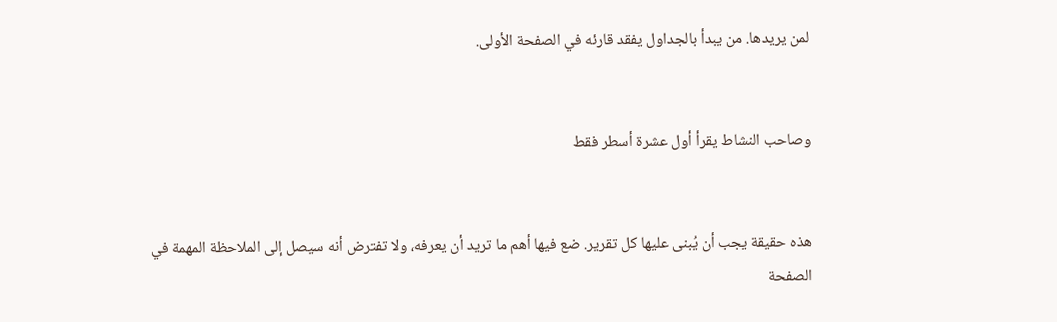لمن يريدها. من يبدأ بالجداول يفقد قارئه في الصفحة الأولى.


وصاحب النشاط يقرأ أول عشرة أسطر فقط


هذه حقيقة يجب أن يُبنى عليها كل تقرير. ضع فيها أهم ما تريد أن يعرفه، ولا تفترض أنه سيصل إلى الملاحظة المهمة في الصفحة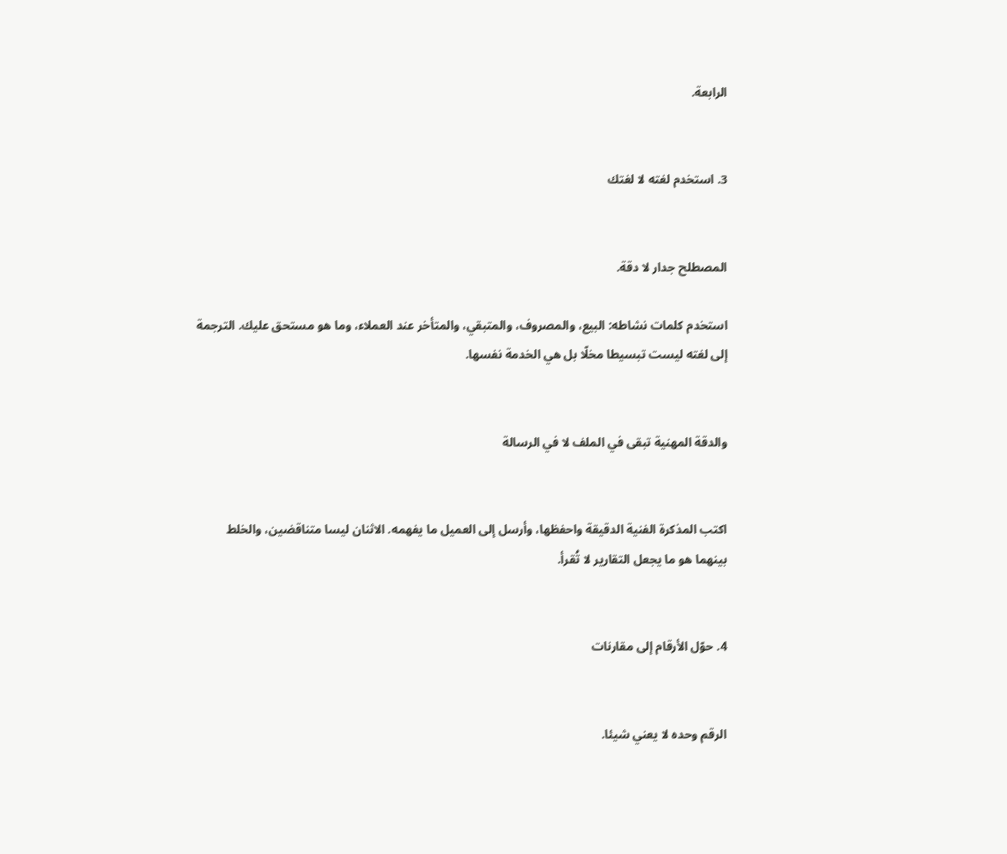الرابعة.


3. استخدم لغته لا لغتك


المصطلح جدار لا دقة.

استخدم كلمات نشاطه: البيع، والمصروف، والمتبقي، والمتأخر عند العملاء، وما هو مستحق عليك. الترجمة إلى لغته ليست تبسيطا مخلّا بل هي الخدمة نفسها.


والدقة المهنية تبقى في الملف لا في الرسالة


اكتب المذكرة الفنية الدقيقة واحفظها، وأرسل إلى العميل ما يفهمه. الاثنان ليسا متناقضين، والخلط بينهما هو ما يجعل التقارير لا تُقرأ.


4. حوّل الأرقام إلى مقارنات


الرقم وحده لا يعني شيئا.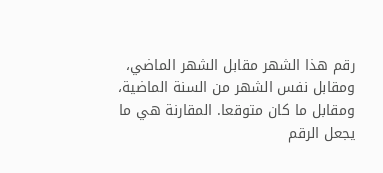رقم هذا الشهر مقابل الشهر الماضي، ومقابل نفس الشهر من السنة الماضية، ومقابل ما كان متوقعا. المقارنة هي ما يجعل الرقم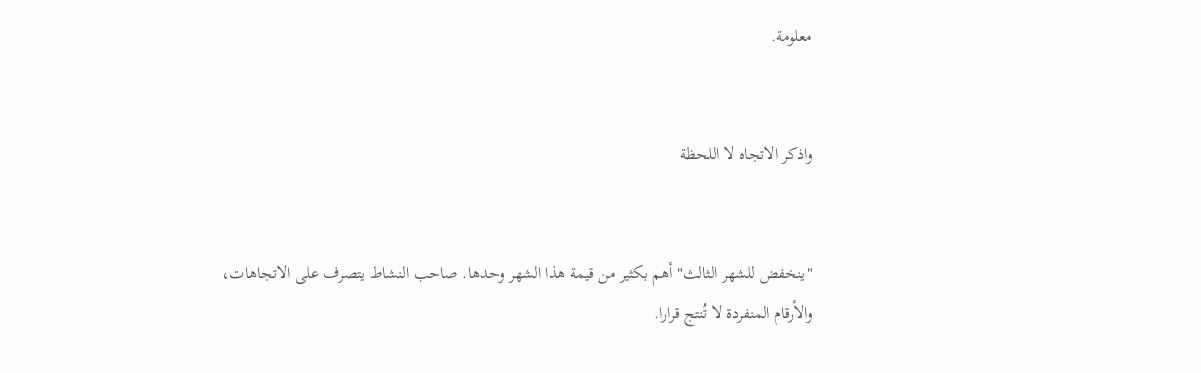معلومة.


واذكر الاتجاه لا اللحظة


"ينخفض للشهر الثالث" أهم بكثير من قيمة هذا الشهر وحدها. صاحب النشاط يتصرف على الاتجاهات، والأرقام المنفردة لا تُنتج قرارا.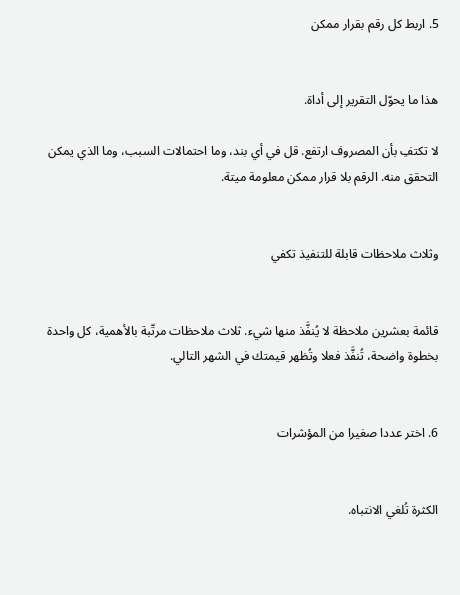5. اربط كل رقم بقرار ممكن


هذا ما يحوّل التقرير إلى أداة.

لا تكتفِ بأن المصروف ارتفع. قل في أي بند، وما احتمالات السبب، وما الذي يمكن التحقق منه. الرقم بلا قرار ممكن معلومة ميتة.


وثلاث ملاحظات قابلة للتنفيذ تكفي


قائمة بعشرين ملاحظة لا يُنفَّذ منها شيء. ثلاث ملاحظات مرتّبة بالأهمية، كل واحدة بخطوة واضحة، تُنفَّذ فعلا وتُظهر قيمتك في الشهر التالي.


6. اختر عددا صغيرا من المؤشرات


الكثرة تُلغي الانتباه.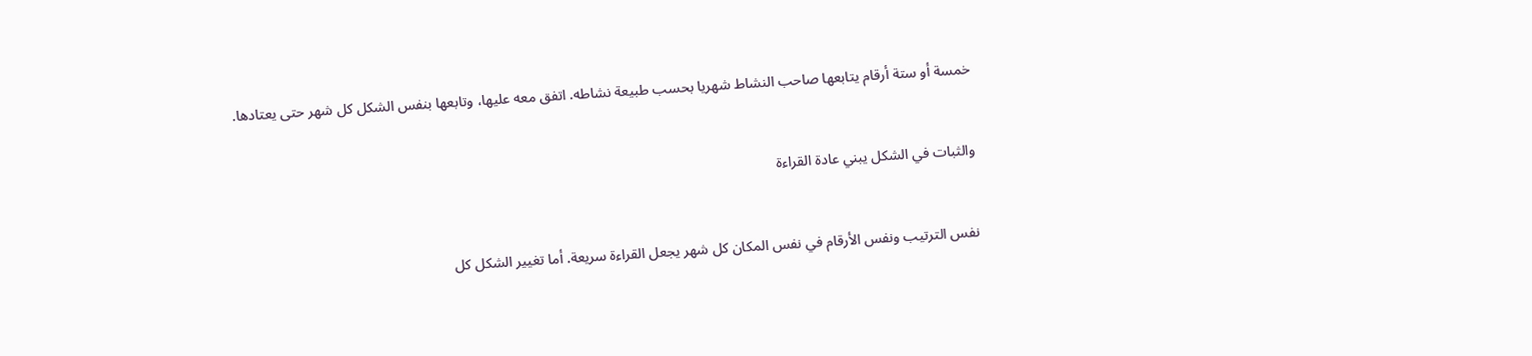خمسة أو ستة أرقام يتابعها صاحب النشاط شهريا بحسب طبيعة نشاطه. اتفق معه عليها، وتابعها بنفس الشكل كل شهر حتى يعتادها.


والثبات في الشكل يبني عادة القراءة


نفس الترتيب ونفس الأرقام في نفس المكان كل شهر يجعل القراءة سريعة. أما تغيير الشكل كل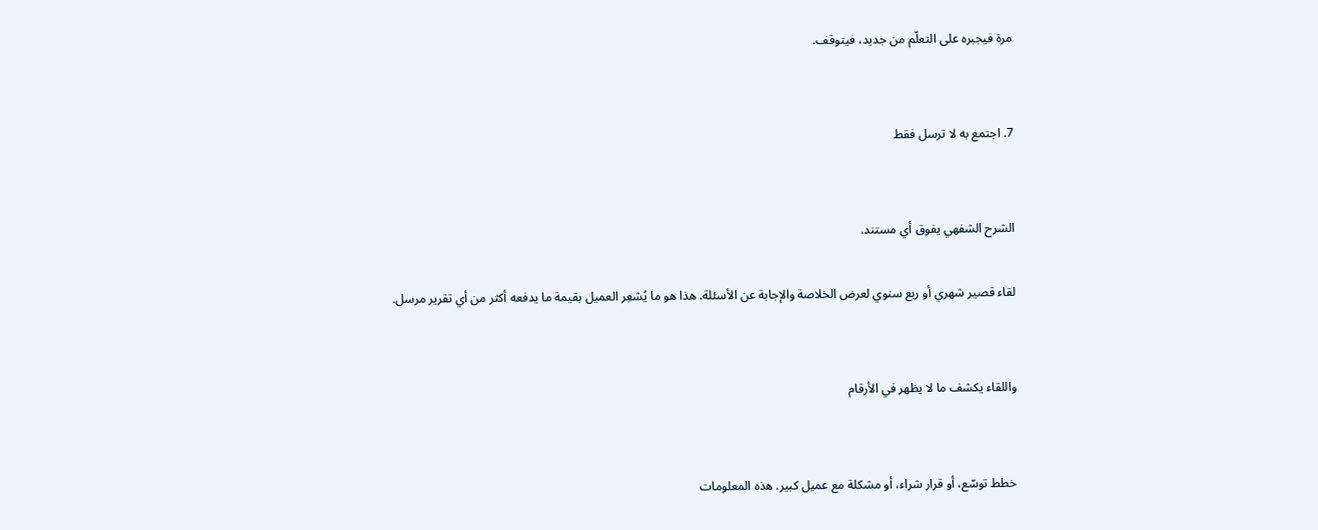مرة فيجبره على التعلّم من جديد، فيتوقف.


7. اجتمع به لا ترسل فقط


الشرح الشفهي يفوق أي مستند.

لقاء قصير شهري أو ربع سنوي لعرض الخلاصة والإجابة عن الأسئلة. هذا هو ما يُشعِر العميل بقيمة ما يدفعه أكثر من أي تقرير مرسل.


واللقاء يكشف ما لا يظهر في الأرقام


خطط توسّع، أو قرار شراء، أو مشكلة مع عميل كبير. هذه المعلومات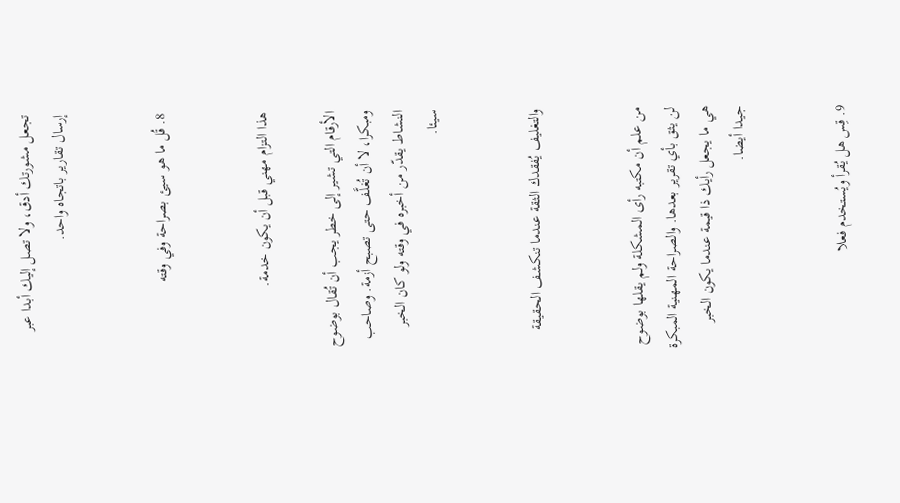تجعل مشورتك أدق، ولا تصل إليك أبدا عبر إرسال تقارير باتجاه واحد.


8. قُل ما هو سيئ بصراحة وفي وقته


هذا التزام مهني قبل أن يكون خدمة.

الأرقام التي تشير إلى خطر يجب أن تُقال بوضوح ومبكرا، لا أن تُغلَّف حتى تصبح أزمة. وصاحب النشاط يقدّر من أخبره في وقته ولو كان الخبر سيئا.


والتغليف يُفقدك الثقة عندما تنكشف الحقيقة


من علم أن مكتبه رأى المشكلة ولم يقلها بوضوح لن يثق بأي تقرير بعدها. والصراحة المهنية المبكرة هي ما يجعل رأيك ذا قيمة عندما يكون الخبر جيدا أيضا.


9. قِس هل يُقرأ ويُستخدم فعلا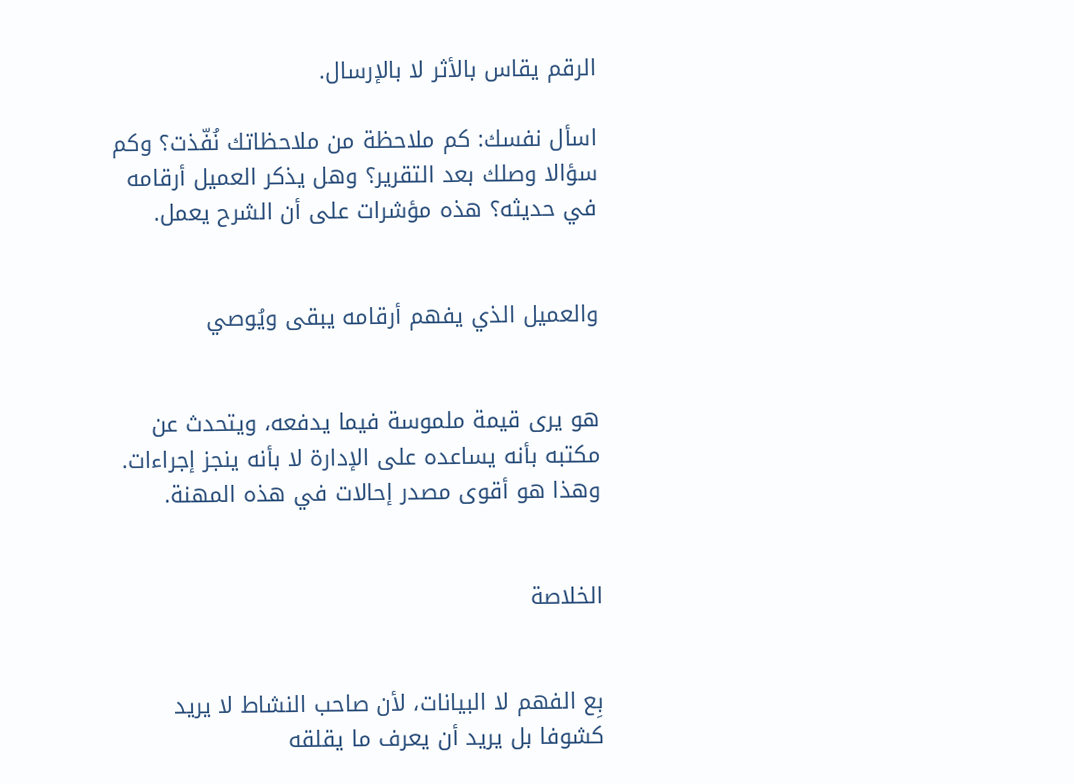الرقم يقاس بالأثر لا بالإرسال.

اسأل نفسك: كم ملاحظة من ملاحظاتك نُفّذت؟ وكم سؤالا وصلك بعد التقرير؟ وهل يذكر العميل أرقامه في حديثه؟ هذه مؤشرات على أن الشرح يعمل.


والعميل الذي يفهم أرقامه يبقى ويُوصي


هو يرى قيمة ملموسة فيما يدفعه، ويتحدث عن مكتبه بأنه يساعده على الإدارة لا بأنه ينجز إجراءات. وهذا هو أقوى مصدر إحالات في هذه المهنة.


الخلاصة


بِع الفهم لا البيانات، لأن صاحب النشاط لا يريد كشوفا بل يريد أن يعرف ما يقلقه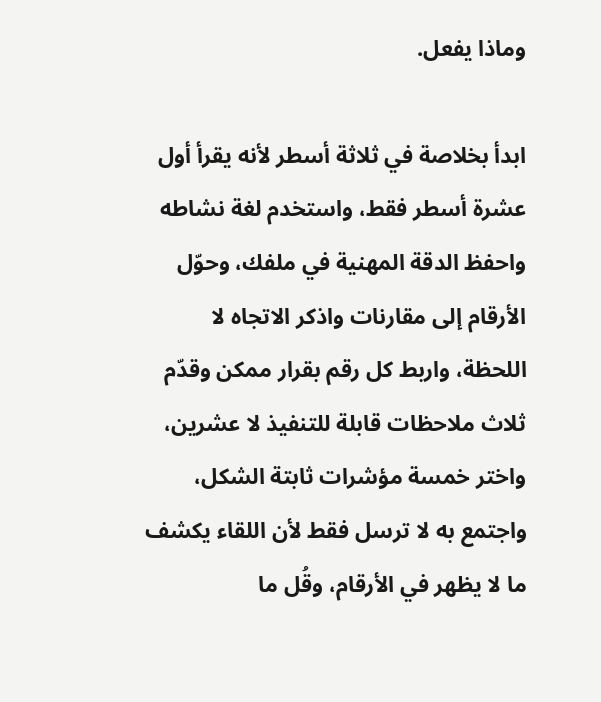وماذا يفعل.

ابدأ بخلاصة في ثلاثة أسطر لأنه يقرأ أول عشرة أسطر فقط، واستخدم لغة نشاطه واحفظ الدقة المهنية في ملفك، وحوّل الأرقام إلى مقارنات واذكر الاتجاه لا اللحظة، واربط كل رقم بقرار ممكن وقدّم ثلاث ملاحظات قابلة للتنفيذ لا عشرين، واختر خمسة مؤشرات ثابتة الشكل، واجتمع به لا ترسل فقط لأن اللقاء يكشف ما لا يظهر في الأرقام، وقُل ما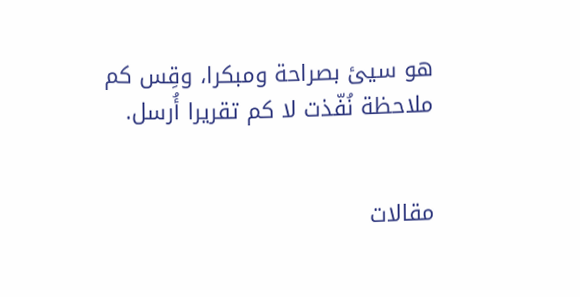هو سيئ بصراحة ومبكرا، وقِس كم ملاحظة نُفّذت لا كم تقريرا أُرسل.


مقالات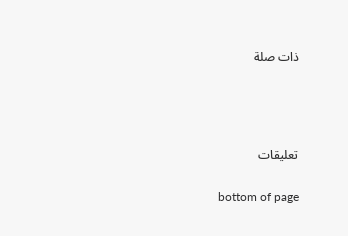ذات صلة






تعليقات


bottom of page